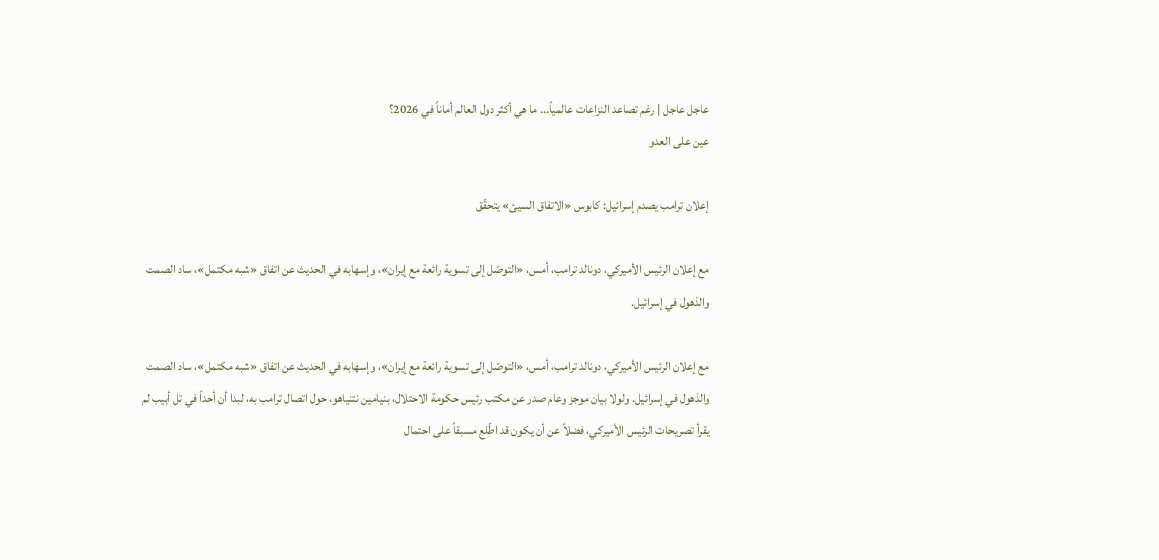عاجل عاجل | رغم تصاعد النزاعات عالمياً... ما هي أكثر دول العالم أماناً في 2026؟
عين على العدو

إعلان ترامب يصدم إسرائيل: كابوس «الاتفاق السيئ» يتحقّق

مع إعلان الرئيس الأميركي، دونالد ترامب، أمس، «التوصّل إلى تسوية رائعة مع إيران»، وإسهابه في الحديث عن اتفاق «شبه مكتمل»، ساد الصمت والذهول في إسرائيل.

مع إعلان الرئيس الأميركي، دونالد ترامب، أمس، «التوصّل إلى تسوية رائعة مع إيران»، وإسهابه في الحديث عن اتفاق «شبه مكتمل»، ساد الصمت والذهول في إسرائيل. ولولا بيان موجز وعام صدر عن مكتب رئيس حكومة الاحتلال، بنيامين نتنياهو، حول اتصال ترامب به، لبدا أن أحداً في تل أبيب لم يقرأ تصريحات الرئيس الأميركي، فضلاً عن أن يكون قد اطّلع مسبقاً على احتمال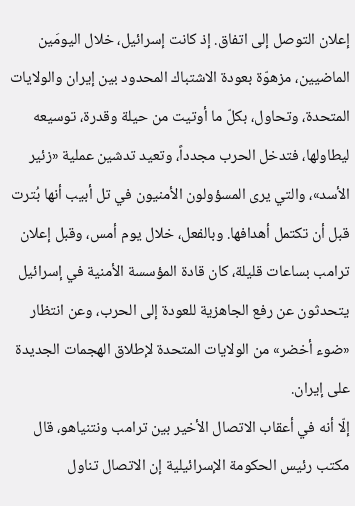إعلان التوصل إلى اتفاق. إذ كانت إسرائيل، خلال اليومَين الماضيين، مزهوّة بعودة الاشتباك المحدود بين إيران والولايات المتحدة، وتحاول، بكلّ ما أوتيت من حيلة وقدرة، توسيعه ليطاولها، فتدخل الحرب مجدداً، وتعيد تدشين عملية «زئير الأسد»، والتي يرى المسؤولون الأمنيون في تل أبيب أنها بُترت قبل أن تكتمل أهدافها. وبالفعل، خلال يوم أمس، وقبل إعلان ترامب بساعات قليلة، كان قادة المؤسسة الأمنية في إسرائيل يتحدثون عن رفع الجاهزية للعودة إلى الحرب، وعن انتظار «ضوء أخضر» من الولايات المتحدة لإطلاق الهجمات الجديدة على إيران.
إلّا أنه في أعقاب الاتصال الأخير بين ترامب ونتنياهو، قال مكتب رئيس الحكومة الإسرائيلية إن الاتصال تناول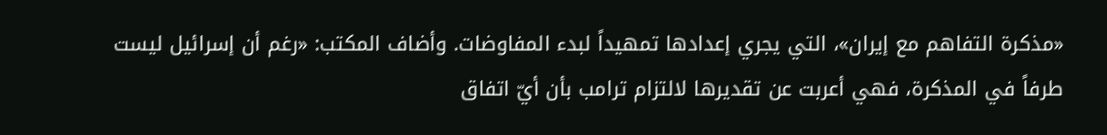«مذكرة التفاهم مع إيران»، التي يجري إعدادها تمهيداً لبدء المفاوضات. وأضاف المكتب: «رغم أن إسرائيل ليست طرفاً في المذكرة، فهي أعربت عن تقديرها لالتزام ترامب بأن أيّ اتفاق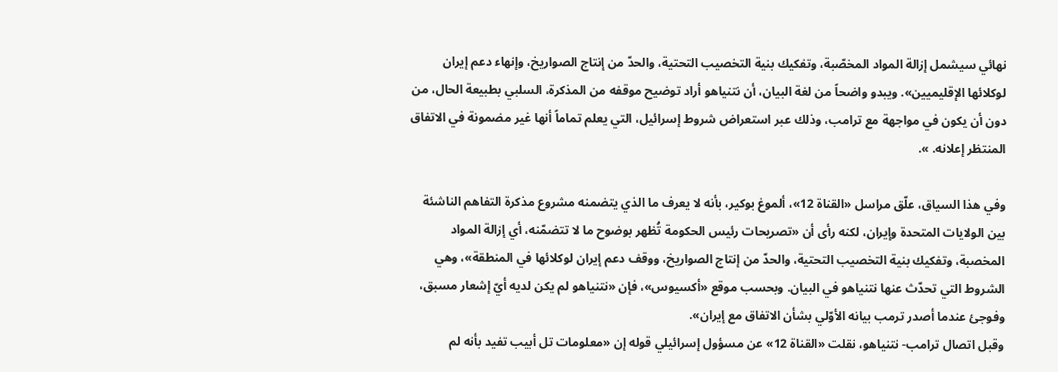نهائي سيشمل إزالة المواد المخصّبة، وتفكيك بنية التخصيب التحتية، والحدّ من إنتاج الصواريخ، وإنهاء دعم إيران لوكلائها الإقليميين». ويبدو واضحاً من لغة البيان، أن نتنياهو أراد توضيح موقفه من المذكرة، السلبي بطبيعة الحال، من دون أن يكون في مواجهة مع ترامب، وذلك عبر استعراض شروط إسرائيل، التي يعلم تماماً أنها غير مضمونة في الاتفاق المنتظر إعلانه. ».

وفي هذا السياق، علّق مراسل «القناة 12»، ألموغ بوكير، بأنه لا يعرف ما الذي يتضمنه مشروع مذكرة التفاهم الناشئة بين الولايات المتحدة وإيران، لكنه رأى أن «تصريحات رئيس الحكومة تُظهر بوضوح ما لا تتضمّنه، أي إزالة المواد المخصبة، وتفكيك بنية التخصيب التحتية، والحدّ من إنتاج الصواريخ، ووقف دعم إيران لوكلائها في المنطقة»، وهي الشروط التي تحدّث عنها نتنياهو في البيان. وبحسب موقع «أكسيوس»، فإن «نتنياهو لم يكن لديه أيّ إشعار مسبق، وفوجئ عندما أصدر ترمب بيانه الأوّلي بشأن الاتفاق مع إيران».
وقبل اتصال ترامب- نتنياهو، نقلت «القناة 12» عن مسؤول إسرائيلي قوله إن «معلومات تل أبيب تفيد بأنه لم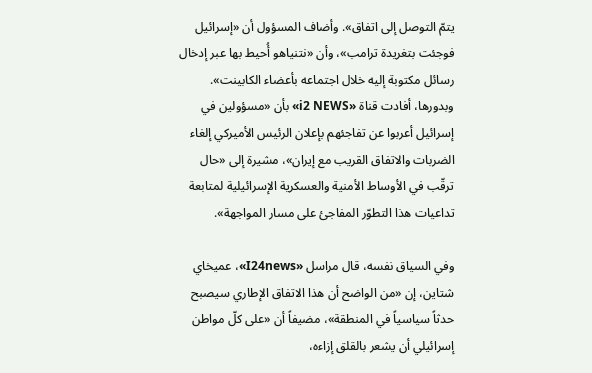يتمّ التوصل إلى اتفاق». وأضاف المسؤول أن «إسرائيل فوجئت بتغريدة ترامب»، وأن «نتنياهو أُحيط بها عبر إدخال رسائل مكتوبة إليه خلال اجتماعه بأعضاء الكابينت». وبدورها، أفادت قناة «i2 NEWS» بأن «مسؤولين في إسرائيل أعربوا عن تفاجئهم بإعلان الرئيس الأميركي إلغاء الضربات والاتفاق القريب مع إيران»، مشيرة إلى «حال ترقّب في الأوساط الأمنية والعسكرية الإسرائيلية لمتابعة تداعيات هذا التطوّر المفاجئ على مسار المواجهة».

وفي السياق نفسه، قال مراسل «I24news»، عميخاي شتاين، إن «من الواضح أن هذا الاتفاق الإطاري سيصبح حدثاً سياسياً في المنطقة»، مضيفاً أن «على كلّ مواطن إسرائيلي أن يشعر بالقلق إزاءه،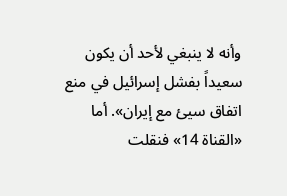وأنه لا ينبغي لأحد أن يكون سعيداً بفشل إسرائيل في منع اتفاق سيئ مع إيران». أما «القناة 14» فنقلت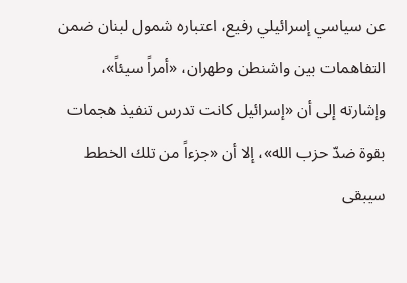عن سياسي إسرائيلي رفيع، اعتباره شمول لبنان ضمن التفاهمات بين واشنطن وطهران، «أمراً سيئاً»، وإشارته إلى أن «إسرائيل كانت تدرس تنفيذ هجمات بقوة ضدّ حزب الله»، إلا أن «جزءاً من تلك الخطط سيبقى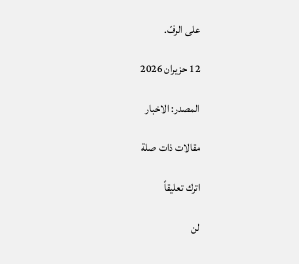على الرفّ.

12 حزيران 2026

المصدر: الاخبار

مقالات ذات صلة

اترك تعليقاً

لن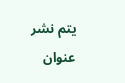يتم نشر عنوان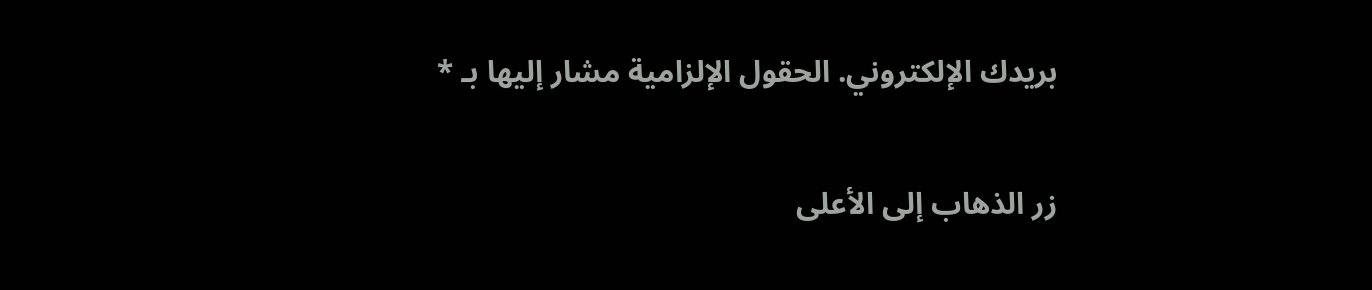بريدك الإلكتروني. الحقول الإلزامية مشار إليها بـ *

زر الذهاب إلى الأعلى